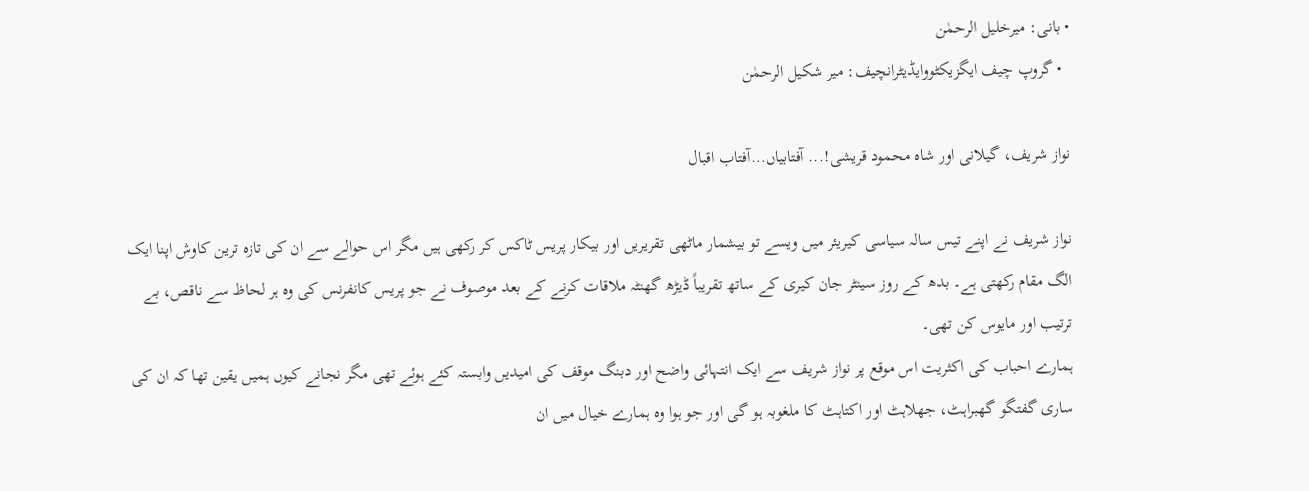• بانی: میرخلیل الرحمٰن
  • گروپ چیف ایگزیکٹووایڈیٹرانچیف: میر شکیل الرحمٰن

نواز شریف، گیلانی اور شاہ محمود قریشی!... آفتابیاں…آفتاب اقبال

نواز شریف نے اپنے تیس سالہ سیاسی کیریئر میں ویسے تو بیشمار ماٹھی تقریریں اور بیکار پریس ٹاکس کر رکھی ہیں مگر اس حوالے سے ان کی تازہ ترین کاوش اپنا ایک الگ مقام رکھتی ہے۔ بدھ کے روز سینٹر جان کیری کے ساتھ تقریباً ڈیڑھ گھنٹہ ملاقات کرنے کے بعد موصوف نے جو پریس کانفرنس کی وہ ہر لحاظ سے ناقص، بے ترتیب اور مایوس کن تھی۔
ہمارے احباب کی اکثریت اس موقع پر نواز شریف سے ایک انتہائی واضح اور دبنگ موقف کی امیدیں وابستہ کئے ہوئے تھی مگر نجانے کیوں ہمیں یقین تھا کہ ان کی ساری گفتگو گھبراہٹ، جھلاہٹ اور اکتاہٹ کا ملغوبہ ہو گی اور جو ہوا وہ ہمارے خیال میں ان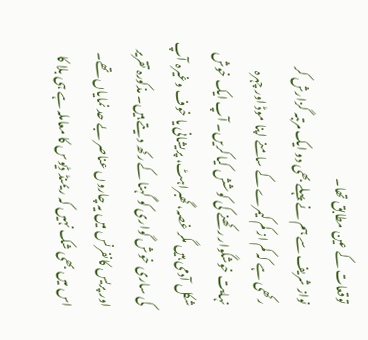توقعات کے عین مطابق تھا۔
نواز شریف سے ہم نے پہلے بھی دو ایک مرتبہ گزارش کر رکھی ہے کہ کم از کم کیمرے کے سامنے اپنا موڈ اور چہرہ نہایت خوشگوار رکھنے کی کوشش کیا کریں۔ آپ ایک خوش شکل آدمی ہیں مگر غصہ، گھبراہٹ، پریشانی یا خوف وغیرہ آپ کی ساری خوش گواری کو گہنا کے رکھ دیتے ہیں۔ مذکورہ تقریر اور پریس کانفرنس میں یہ چاروں عناصر بے حد نمایاں تھے۔ اس میں بھی شک نہیں کہ ریمنڈ ڈیوس کا معاملہ ہے ہی بلا کا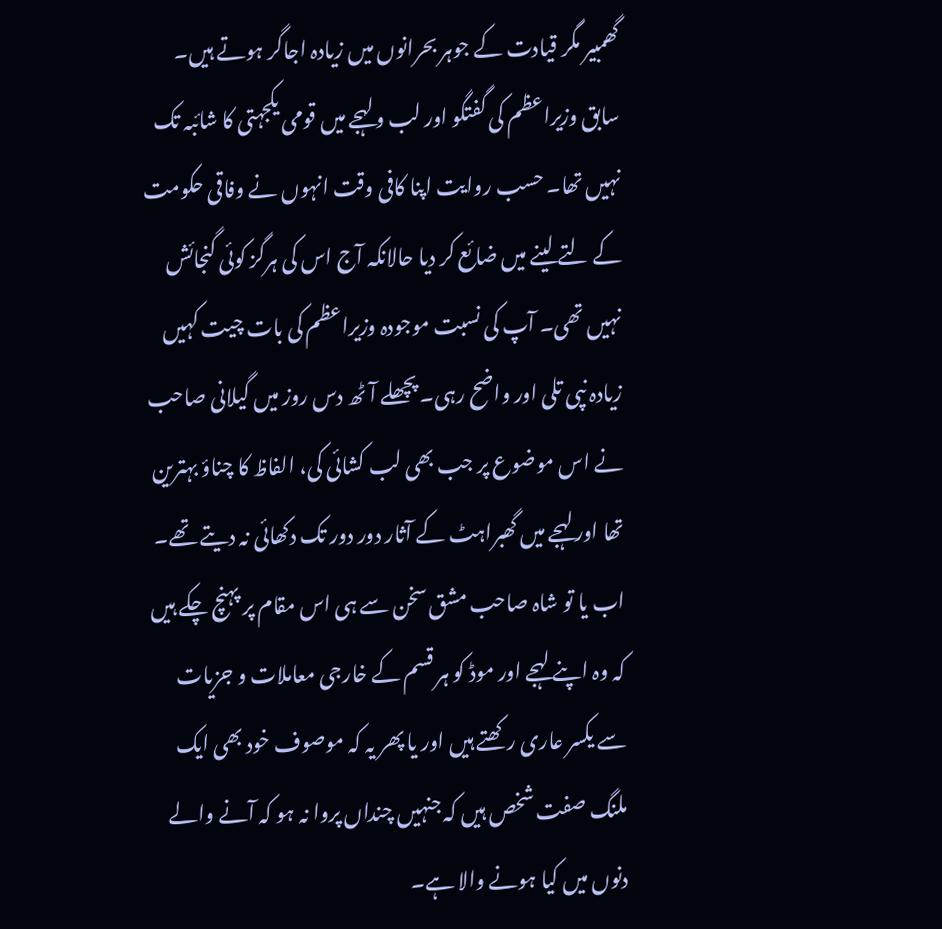گھمبیر مگر قیادت کے جوہر بحرانوں میں زیادہ اجاگر ہوتے ہیں۔
سابق وزیراعظم کی گفتگو اور لب و لہجے میں قومی یکجہتی کا شائبہ تک نہیں تھا۔ حسب روایت اپنا کافی وقت انہوں نے وفاقی حکومت کے لتے لینے میں ضائع کر دیا حالانکہ آج اس کی ہرگز کوئی گنجائش نہیں تھی۔ آپ کی نسبت موجودہ وزیراعظم کی بات چیت کہیں زیادہ نپی تلی اور واضح رہی۔ پچھلے آٹھ دس روز میں گیلانی صاحب نے اس موضوع پر جب بھی لب کشائی کی، الفاظ کا چناؤ بہترین تھا اور لہجے میں گھبراہٹ کے آثار دور دور تک دکھائی نہ دیتے تھے۔ اب یا تو شاہ صاحب مشق سخن سے ہی اس مقام پر پہنچ چکے ہیں کہ وہ اپنے لہجے اور موڈ کو ہر قسم کے خارجی معاملات و جزیات سے یکسر عاری رکھتے ہیں اور یا پھر یہ کہ موصوف خود بھی ایک ملنگ صفت شخص ہیں کہ جنہیں چنداں پروا نہ ہو کہ آنے والے دنوں میں کیا ہونے والا ہے۔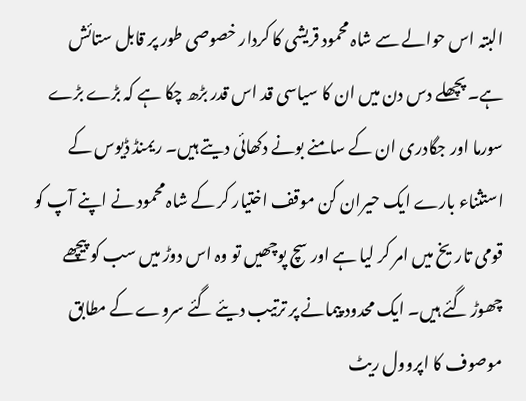البتہ اس حوالے سے شاہ محمود قریشی کا کردار خصوصی طور پر قابل ستائش ہے۔ پچھلے دس دن میں ان کا سیاسی قد اس قدر بڑھ چکا ہے کہ بڑے بڑے سورما اور جگادری ان کے سامنے بونے دکھائی دیتے ہیں۔ ریمنڈ ڈیوس کے استثناء بارے ایک حیران کن موقف اختیار کر کے شاہ محمود نے اپنے آپ کو قومی تاریخ میں امر کر لیا ہے اور سچ پوچھیں تو وہ اس دوڑ میں سب کو پیچھے چھوڑ گئے ہیں۔ ایک محدود پیمانے پر ترتیب دیئے گئے سروے کے مطابق موصوف کا اپروول ریٹ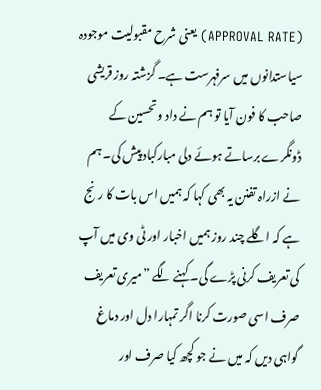(APPROVAL RATE) یعنی شرح مقبولیت موجودہ سیاستدانوں میں سرفہرست ہے۔ گزشتہ روز قریشی صاحب کا فون آیا تو ہم نے داد و تحسین کے ڈونگرے برساتے ہوئے دلی مبارکباد پیش کی۔ ہم نے ازراہ تفنن یہ بھی کہا کہ ہمیں اس بات کا رنج ہے کہ اگلے چند روز ہمیں اخبار اور ٹی وی میں آپ کی تعریف کرنی پڑے گی۔ کہنے لگے ”میری تعریف صرف اسی صورت کرنا اگر تمہارا دل اور دماغ گواہی دیں کہ میں نے جو کچھ کیا صرف اور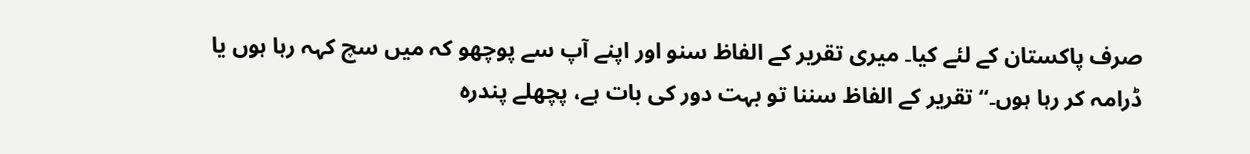صرف پاکستان کے لئے کیا۔ میری تقریر کے الفاظ سنو اور اپنے آپ سے پوچھو کہ میں سچ کہہ رہا ہوں یا ڈرامہ کر رہا ہوں۔“ تقریر کے الفاظ سننا تو بہت دور کی بات ہے، پچھلے پندرہ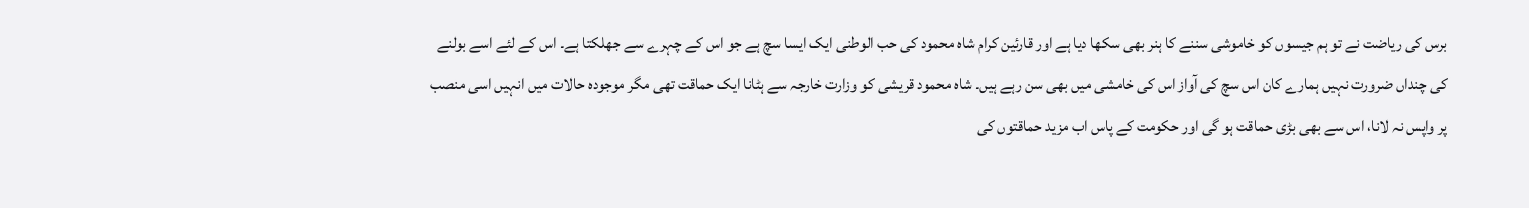برس کی ریاضت نے تو ہم جیسوں کو خاموشی سننے کا ہنر بھی سکھا دیا ہے اور قارئین کرام شاہ محمود کی حب الوطنی ایک ایسا سچ ہے جو اس کے چہرے سے جھلکتا ہے۔ اس کے لئے اسے بولنے کی چنداں ضرورت نہیں ہمارے کان اس سچ کی آواز اس کی خامشی میں بھی سن رہے ہیں۔ شاہ محمود قریشی کو وزارت خارجہ سے ہٹانا ایک حماقت تھی مگر موجودہ حالات میں انہیں اسی منصب پر واپس نہ لانا، اس سے بھی بڑی حماقت ہو گی اور حکومت کے پاس اب مزید حماقتوں کی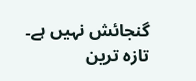گنجائش نہیں ہے۔
تازہ ترین